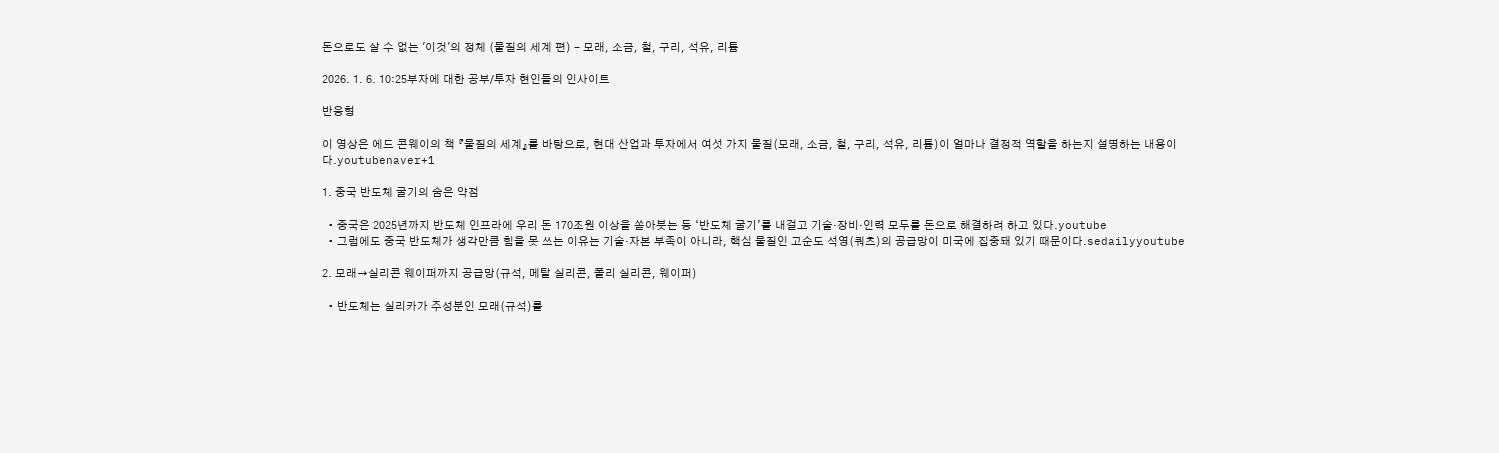돈으로도 살 수 없는 '이것'의 정체 (물질의 세계 편) - 모래, 소금, 철, 구리, 석유, 리튬

2026. 1. 6. 10:25부자에 대한 공부/투자 현인들의 인사이트

반응형

이 영상은 에드 콘웨이의 책 『물질의 세계』를 바탕으로, 현대 산업과 투자에서 여섯 가지 물질(모래, 소금, 철, 구리, 석유, 리튬)이 얼마나 결정적 역할을 하는지 설명하는 내용이다.youtubenaver+1

1. 중국 반도체 굴기의 숨은 약점

  • 중국은 2025년까지 반도체 인프라에 우리 돈 170조원 이상을 쏟아붓는 등 ‘반도체 굴기’를 내걸고 기술·장비·인력 모두를 돈으로 해결하려 하고 있다.youtube
  • 그럼에도 중국 반도체가 생각만큼 힘을 못 쓰는 이유는 기술·자본 부족이 아니라, 핵심 물질인 고순도 석영(쿼츠)의 공급망이 미국에 집중돼 있기 때문이다.sedailyyoutube

2. 모래→실리콘 웨이퍼까지 공급망(규석, 메탈 실리콘, 폴리 실리콘, 웨이퍼)

  • 반도체는 실리카가 주성분인 모래(규석)를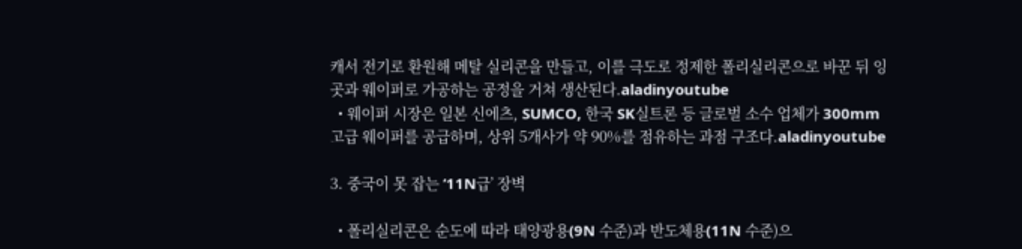캐서 전기로 환원해 메탈 실리콘을 만들고, 이를 극도로 정제한 폴리실리콘으로 바꾼 뒤 잉곳과 웨이퍼로 가공하는 공정을 거쳐 생산된다.aladinyoutube
  • 웨이퍼 시장은 일본 신에츠, SUMCO, 한국 SK실트론 등 글로벌 소수 업체가 300mm 고급 웨이퍼를 공급하며, 상위 5개사가 약 90%를 점유하는 과점 구조다.aladinyoutube

3. 중국이 못 잡는 ‘11N급’ 장벽

  • 폴리실리콘은 순도에 따라 태양광용(9N 수준)과 반도체용(11N 수준)으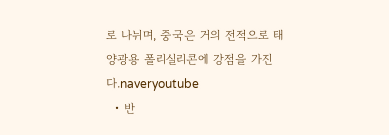로 나뉘며, 중국은 거의 전적으로 태양광용 폴리실리콘에 강점을 가진다.naveryoutube
  • 반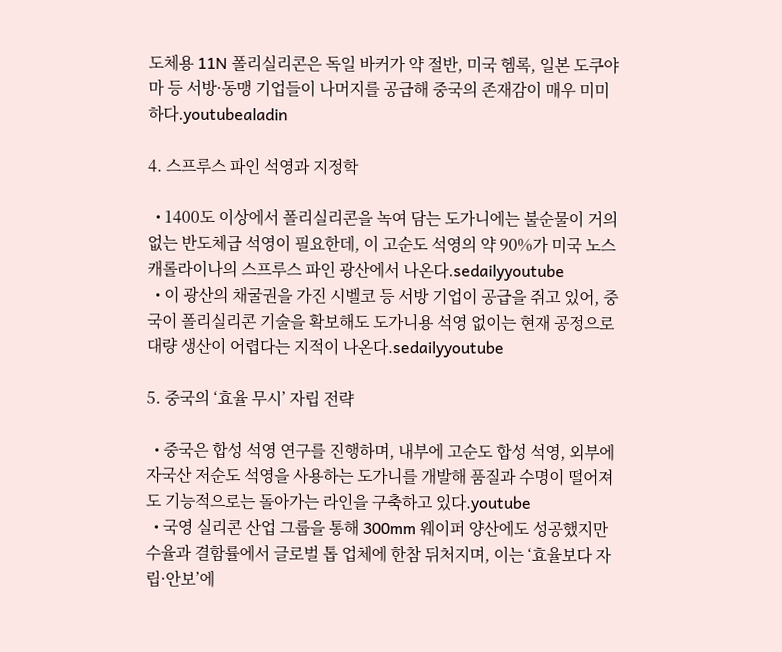도체용 11N 폴리실리콘은 독일 바커가 약 절반, 미국 헴록, 일본 도쿠야마 등 서방·동맹 기업들이 나머지를 공급해 중국의 존재감이 매우 미미하다.youtubealadin

4. 스프루스 파인 석영과 지정학

  • 1400도 이상에서 폴리실리콘을 녹여 담는 도가니에는 불순물이 거의 없는 반도체급 석영이 필요한데, 이 고순도 석영의 약 90%가 미국 노스캐롤라이나의 스프루스 파인 광산에서 나온다.sedailyyoutube
  • 이 광산의 채굴권을 가진 시벨코 등 서방 기업이 공급을 쥐고 있어, 중국이 폴리실리콘 기술을 확보해도 도가니용 석영 없이는 현재 공정으로 대량 생산이 어렵다는 지적이 나온다.sedailyyoutube

5. 중국의 ‘효율 무시’ 자립 전략

  • 중국은 합성 석영 연구를 진행하며, 내부에 고순도 합성 석영, 외부에 자국산 저순도 석영을 사용하는 도가니를 개발해 품질과 수명이 떨어져도 기능적으로는 돌아가는 라인을 구축하고 있다.youtube
  • 국영 실리콘 산업 그룹을 통해 300mm 웨이퍼 양산에도 성공했지만 수율과 결함률에서 글로벌 톱 업체에 한참 뒤처지며, 이는 ‘효율보다 자립·안보’에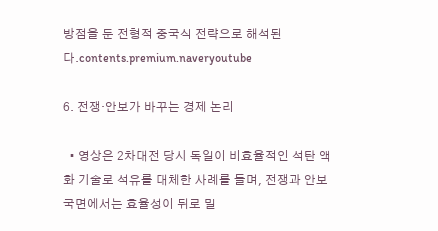방점을 둔 전형적 중국식 전략으로 해석된다.contents.premium.naveryoutube

6. 전쟁·안보가 바꾸는 경제 논리

  • 영상은 2차대전 당시 독일이 비효율적인 석탄 액화 기술로 석유를 대체한 사례를 들며, 전쟁과 안보 국면에서는 효율성이 뒤로 밀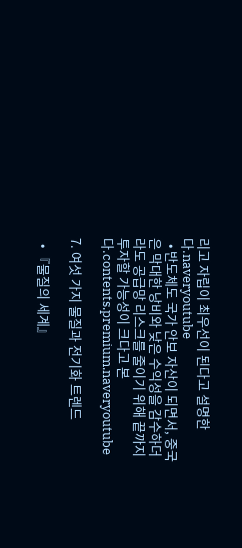리고 자립이 최우선이 된다고 설명한다.naveryoutube
  • 반도체도 국가 안보 자산이 되면서, 중국은 막대한 낭비와 낮은 수익성을 감수하더라도 공급망 리스크를 줄이기 위해 끝까지 투자할 가능성이 크다고 본다.contents.premium.naveryoutube

7. 여섯 가지 물질과 전기화 트렌드

  • 『물질의 세계』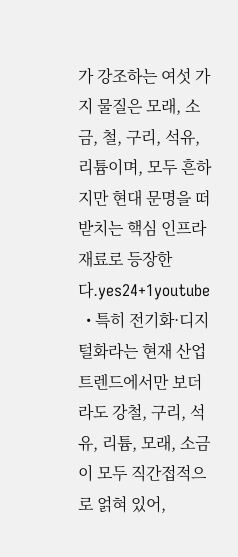가 강조하는 여섯 가지 물질은 모래, 소금, 철, 구리, 석유, 리튬이며, 모두 흔하지만 현대 문명을 떠받치는 핵심 인프라 재료로 등장한다.yes24+1youtube
  • 특히 전기화·디지털화라는 현재 산업 트렌드에서만 보더라도 강철, 구리, 석유, 리튬, 모래, 소금이 모두 직간접적으로 얽혀 있어,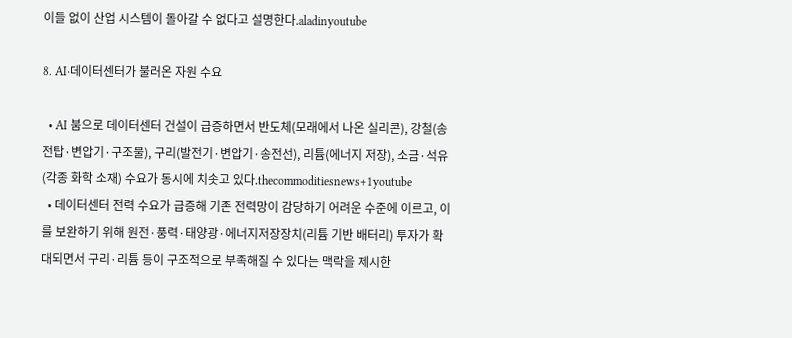이들 없이 산업 시스템이 돌아갈 수 없다고 설명한다.aladinyoutube

8. AI·데이터센터가 불러온 자원 수요

  • AI 붐으로 데이터센터 건설이 급증하면서 반도체(모래에서 나온 실리콘), 강철(송전탑·변압기·구조물), 구리(발전기·변압기·송전선), 리튬(에너지 저장), 소금·석유(각종 화학 소재) 수요가 동시에 치솟고 있다.thecommoditiesnews+1youtube
  • 데이터센터 전력 수요가 급증해 기존 전력망이 감당하기 어려운 수준에 이르고, 이를 보완하기 위해 원전·풍력·태양광·에너지저장장치(리튬 기반 배터리) 투자가 확대되면서 구리·리튬 등이 구조적으로 부족해질 수 있다는 맥락을 제시한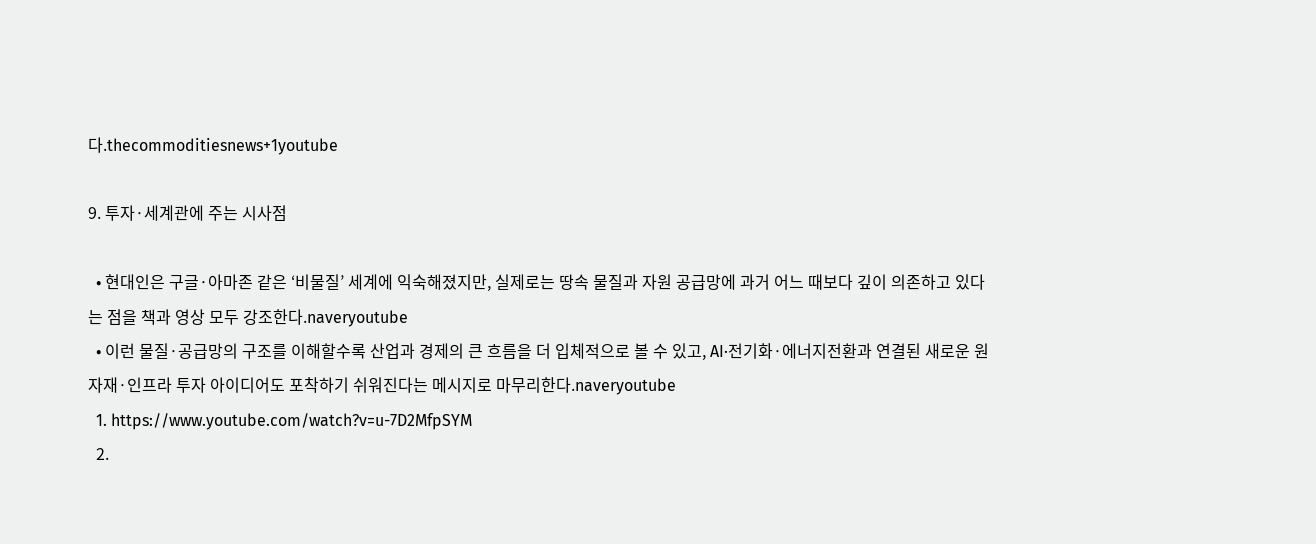다.thecommoditiesnews+1youtube

9. 투자·세계관에 주는 시사점

  • 현대인은 구글·아마존 같은 ‘비물질’ 세계에 익숙해졌지만, 실제로는 땅속 물질과 자원 공급망에 과거 어느 때보다 깊이 의존하고 있다는 점을 책과 영상 모두 강조한다.naveryoutube
  • 이런 물질·공급망의 구조를 이해할수록 산업과 경제의 큰 흐름을 더 입체적으로 볼 수 있고, AI·전기화·에너지전환과 연결된 새로운 원자재·인프라 투자 아이디어도 포착하기 쉬워진다는 메시지로 마무리한다.naveryoutube
  1. https://www.youtube.com/watch?v=u-7D2MfpSYM
  2.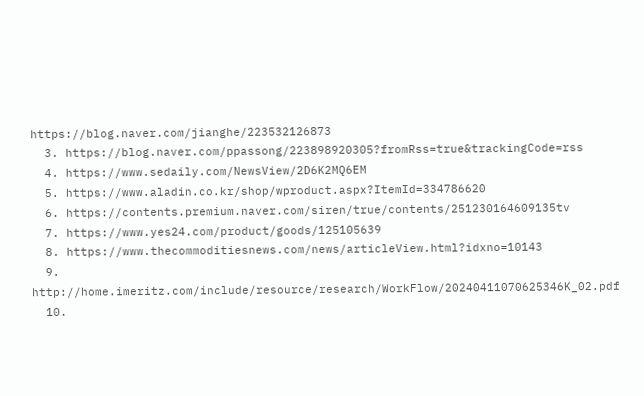https://blog.naver.com/jianghe/223532126873
  3. https://blog.naver.com/ppassong/223898920305?fromRss=true&trackingCode=rss
  4. https://www.sedaily.com/NewsView/2D6K2MQ6EM
  5. https://www.aladin.co.kr/shop/wproduct.aspx?ItemId=334786620
  6. https://contents.premium.naver.com/siren/true/contents/251230164609135tv
  7. https://www.yes24.com/product/goods/125105639
  8. https://www.thecommoditiesnews.com/news/articleView.html?idxno=10143
  9. http://home.imeritz.com/include/resource/research/WorkFlow/20240411070625346K_02.pdf
  10.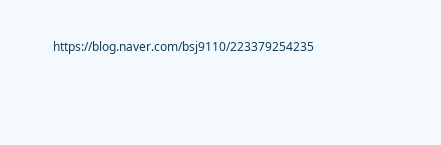https://blog.naver.com/bsj9110/223379254235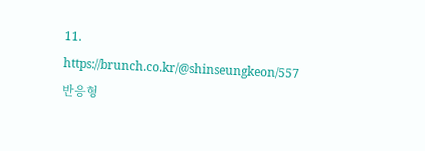11. https://brunch.co.kr/@shinseungkeon/557
반응형